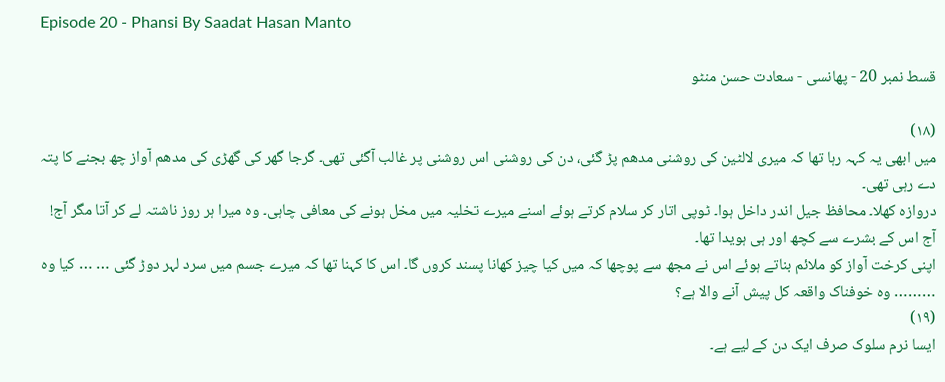Episode 20 - Phansi By Saadat Hasan Manto

قسط نمبر 20 - پھانسی - سعادت حسن منٹو

(۱۸)
میں ابھی یہ کہہ رہا تھا کہ میری لالٹین کی روشنی مدھم پڑ گئی، دن کی روشنی اس روشنی پر غالب آگئی تھی۔ گرجا گھر کی گھڑی کی مدھم آواز چھ بجنے کا پتہ دے رہی تھی۔
دروازہ کھلا۔ محافظ جیل اندر داخل ہوا۔ ٹوپی اتار کر سلام کرتے ہوئے اسنے میرے تخلیہ میں مخل ہونے کی معافی چاہی۔ وہ میرا ہر روز ناشتہ لے کر آتا مگر آج!
آج اس کے بشرے سے کچھ اور ہی ہویدا تھا۔
اپنی کرخت آواز کو ملائم بناتے ہوئے اس نے مجھ سے پوچھا کہ میں کیا چیز کھانا پسند کروں گا۔ اس کا کہنا تھا کہ میرے جسم میں سرد لہر دوڑ گئی … … کیا وہ ……… وہ خوفناک واقعہ کل پیش آنے والا ہے؟
(۱۹)
ایسا نرم سلوک صرف ایک دن کے لیے ہے۔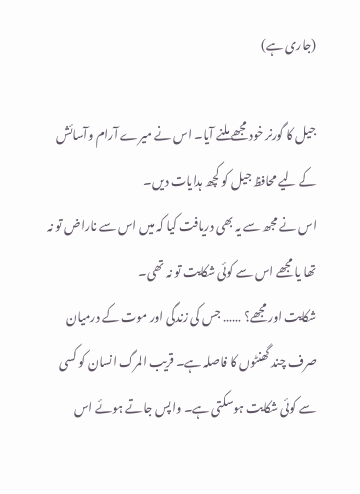(جاری ہے)

جیل کا گورنر خود مجھے ملنے آیا۔ اس نے میرے آرام وآسائش کے لیے محافظ جیل کو کچھ ہدایات دیں۔
اس نے مجھ سے یہ بھی دریافت کیا کہ میں اس سے ناراض تو نہ تھا یا مجھے اس سے کوئی شکایت تو نہ تھی۔
شکایت اور مجھے؟ …… جس کی زندگی اور موت کے درمیان صرف چند گھنٹوں کا فاصلہ ہے۔ قریب المرگ انسان کو کسی سے کوئی شکایت ہوسکتی ہے۔ واپس جاتے ہوئے اس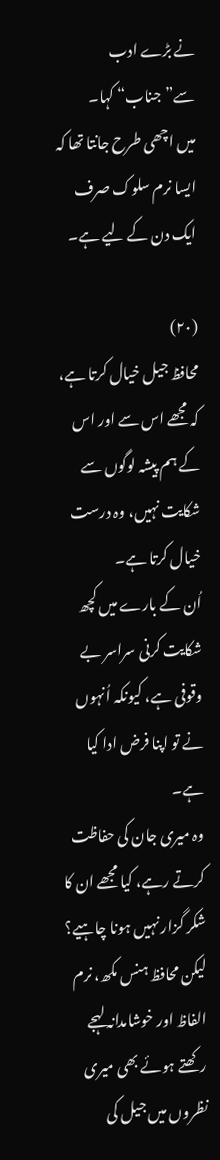نے بڑے ادب سے”جناب“ کہا۔
میں اچھی طرح جانتا تھا کہ ایسا نرم سلوک صرف ایک دن کے لیے ہے۔

(۲۰)
محافظ جیل خیال کرتا ہے، کہ مجھے اس سے اور اس کے ہم پیشہ لوگوں سے شکایت نہیں، وہ درست خیال کرتا ہے۔
اُن کے بارے میں کچھ شکایت کرنی سراسر بے وقوفی ہے، کیونکہ اُنہوں نے تو اپنا فرض ادا کیا ہے۔
وہ میری جان کی حفاظت کرتے رہے، کیا مجھے ان کا شکر گزار نہیں ہونا چاہیے؟ لیکن محافظ ہنس مکھ، نرم الفاظ اور خوشامدانہ لہجے رکھتے ہوئے بھی میری نظروں میں جیل کی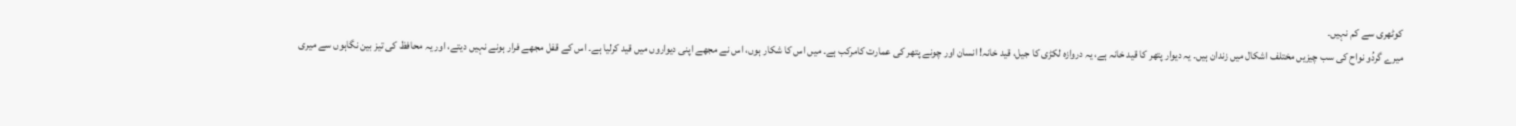کوٹھری سے کم نہیں۔
میرے گردُو نواح کی سب چیزیں مختلف اشکال میں زندان ہیں۔ یہ دیوار پتھر کا قید خانہ ہے، یہ دروازہ لکڑی کا جیل، قید خانہ! انسان اور چونے پتھر کی عمارت کامرکب ہے۔ میں اس کا شکار ہوں، اس نے مجھے اپنی دیواروں میں قید کرلیا ہے۔ اس کے قفل مجھے فرار ہونے نہیں دیتے، اور یہ محافظ کی تیز بین نگاہوں سے میری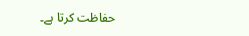حفاظت کرتا ہے۔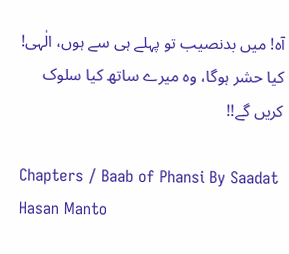آہ! میں بدنصیب تو پہلے ہی سے ہوں، الٰہی! کیا حشر ہوگا، وہ میرے ساتھ کیا سلوک کریں گے!!

Chapters / Baab of Phansi By Saadat Hasan Manto